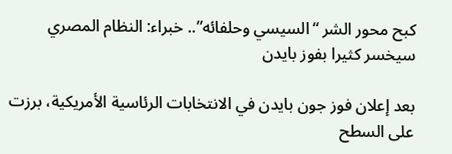كبح محور الشر “السيسي وحلفائه”.. خبراء: النظام المصري سيخسر كثيرا بفوز بايدن

بعد إعلان فوز جون بايدن في الانتخابات الرئاسية الأمريكية، برزت على السطح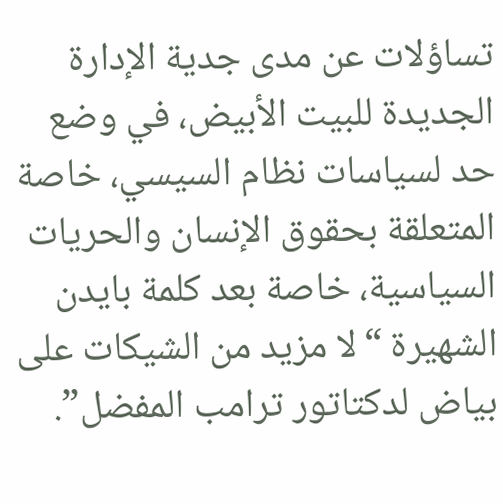تساؤلات عن مدى جدية الإدارة الجديدة للبيت الأبيض، في وضع حد لسياسات نظام السيسي، خاصة المتعلقة بحقوق الإنسان والحريات السياسية، خاصة بعد كلمة بايدن الشهيرة “لا مزيد من الشيكات على بياض لدكتاتور ترامب المفضل”.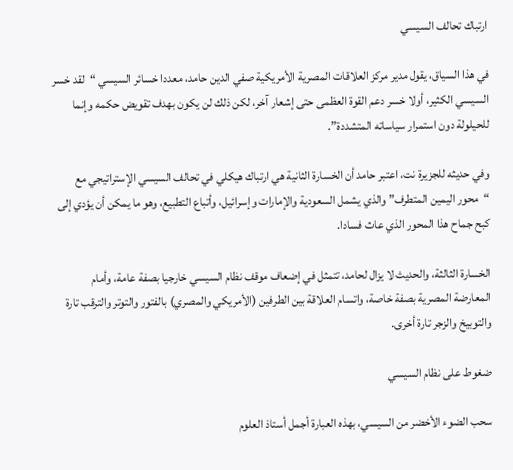ارتباك تحالف السيسي

في هذا السياق، يقول مدير مركز العلاقات المصرية الأمريكية صفي الدين حامد، معددا خسائر السيسي “لقد خسر السيسي الكثير، أولا خسر دعم القوة العظمى حتى إشعار آخر، لكن ذلك لن يكون بهدف تقويض حكمه وإنما للحيلولة دون استمرار سياساته المتشددة”.

وفي حديثه للجزيرة نت، اعتبر حامد أن الخسارة الثانية هي ارتباك هيكلي في تحالف السيسي الإستراتيجي مع “محور اليمين المتطرف” والذي يشمل السعودية والإمارات وإسرائيل، وأتباع التطبيع، وهو ما يمكن أن يؤدي إلى كبح جماح هذا المحور الذي عاث فسادا.

الخسارة الثالثة، والحديث لا يزال لحامد، تتمثل في إضعاف موقف نظام السيسي خارجيا بصفة عامة، وأمام المعارضة المصرية بصفة خاصة، واتسام العلاقة بين الطرفين (الأمريكي والمصري) بالفتور والتوتر والترقب تارة والتوبيخ والزجر تارة أخرى.

ضغوط على نظام السيسي

سحب الضوء الأخضر من السيسي، بهذه العبارة أجمل أستاذ العلوم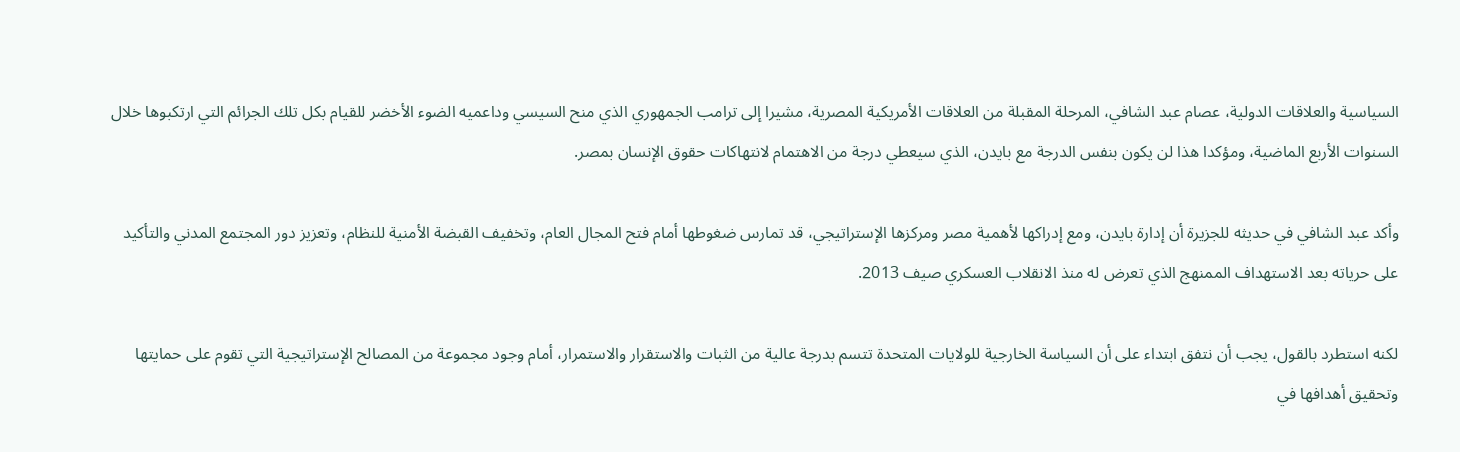السياسية والعلاقات الدولية، عصام عبد الشافي، المرحلة المقبلة من العلاقات الأمريكية المصرية، مشيرا إلى ترامب الجمهوري الذي منح السيسي وداعميه الضوء الأخضر للقيام بكل تلك الجرائم التي ارتكبوها خلال السنوات الأربع الماضية، ومؤكدا هذا لن يكون بنفس الدرجة مع بايدن، الذي سيعطي درجة من الاهتمام لانتهاكات حقوق الإنسان بمصر.

وأكد عبد الشافي في حديثه للجزيرة أن إدارة بايدن، ومع إدراكها لأهمية مصر ومركزها الإستراتيجي، قد تمارس ضغوطها أمام فتح المجال العام، وتخفيف القبضة الأمنية للنظام، وتعزيز دور المجتمع المدني والتأكيد على حرياته بعد الاستهداف الممنهج الذي تعرض له منذ الانقلاب العسكري صيف 2013.

لكنه استطرد بالقول، يجب أن نتفق ابتداء على أن السياسة الخارجية للولايات المتحدة تتسم بدرجة عالية من الثبات والاستقرار والاستمرار، أمام وجود مجموعة من المصالح الإستراتيجية التي تقوم على حمايتها وتحقيق أهدافها في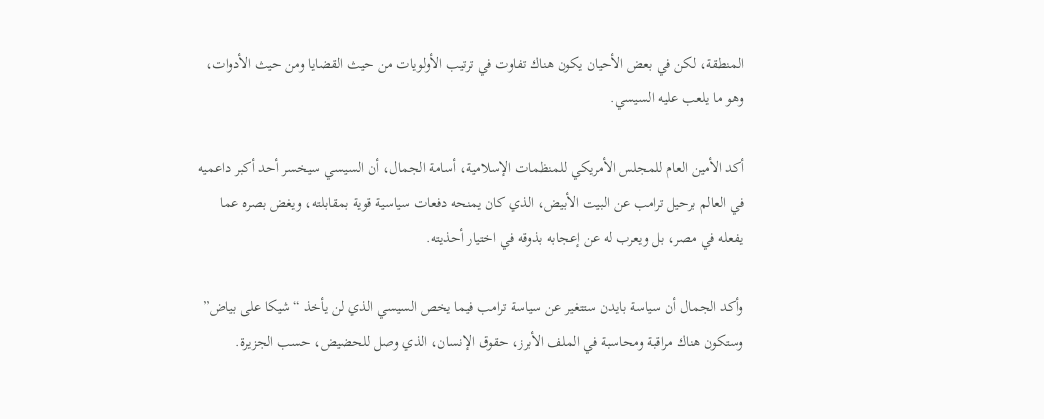المنطقة، لكن في بعض الأحيان يكون هناك تفاوت في ترتيب الأولويات من حيث القضايا ومن حيث الأدوات، وهو ما يلعب عليه السيسي.

أكد الأمين العام للمجلس الأمريكي للمنظمات الإسلامية، أسامة الجمال، أن السيسي سيخسر أحد أكبر داعميه في العالم برحيل ترامب عن البيت الأبيض، الذي كان يمنحه دفعات سياسية قوية بمقابلته، ويغض بصره عما يفعله في مصر، بل ويعرب له عن إعجابه بذوقه في اختيار أحذيته.

وأكد الجمال أن سياسة بايدن ستتغير عن سياسة ترامب فيما يخص السيسي الذي لن يأخذ “شيكا على بياض” وستكون هناك مراقبة ومحاسبة في الملف الأبرز، حقوق الإنسان، الذي وصل للحضيض، حسب الجزيرة.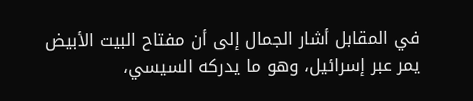في المقابل أشار الجمال إلى أن مفتاح البيت الأبيض يمر عبر إسرائيل، وهو ما يدركه السيسي،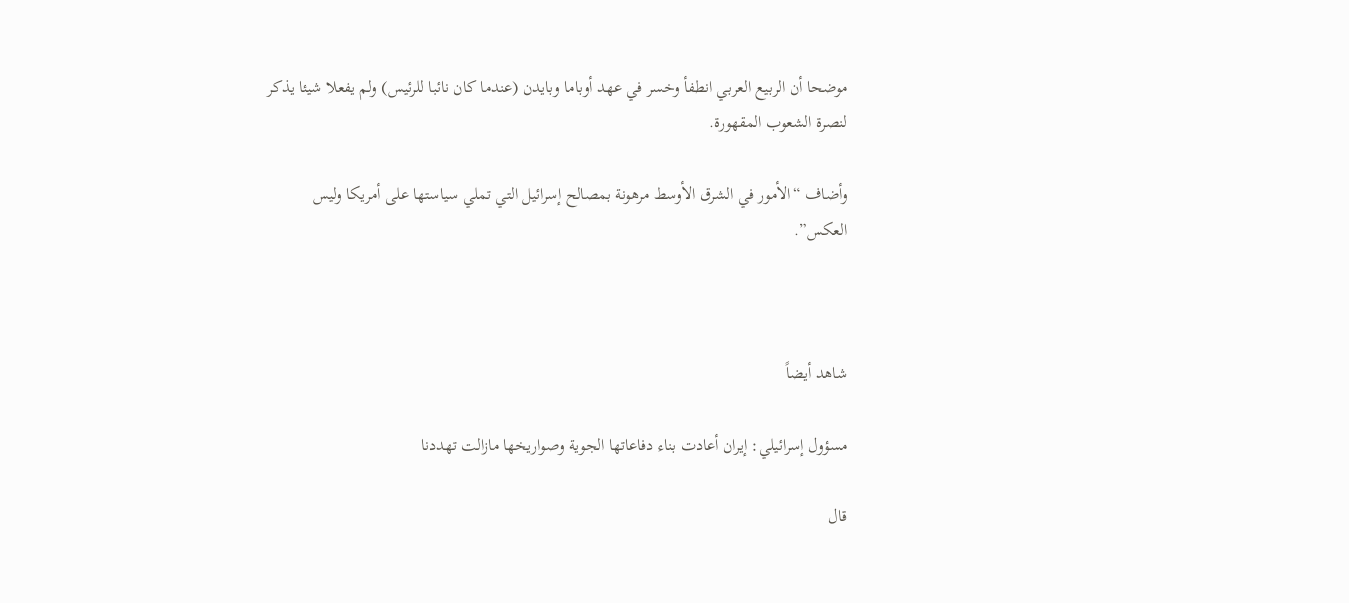موضحا أن الربيع العربي انطفأ وخسر في عهد أوباما وبايدن (عندما كان نائبا للرئيس) ولم يفعلا شيئا يذكر لنصرة الشعوب المقهورة.

وأضاف “الأمور في الشرق الأوسط مرهونة بمصالح إسرائيل التي تملي سياستها على أمريكا وليس العكس”.



شاهد أيضاً

مسؤول إسرائيلي: إيران أعادت بناء دفاعاتها الجوية وصواريخها مازالت تهددنا

قال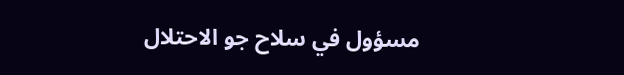مسؤول في سلاح جو الاحتلال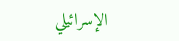الإسرائيلي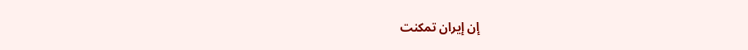إن إيران تمكنت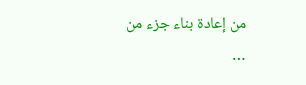من إعادة بناء جزء من …